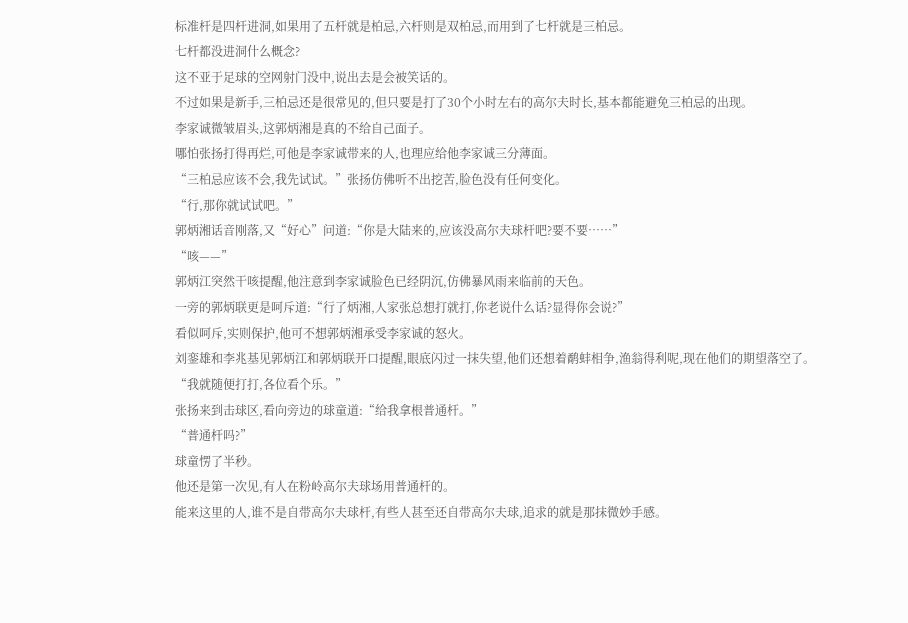标准杆是四杆进洞,如果用了五杆就是柏忌,六杆则是双柏忌,而用到了七杆就是三柏忌。
七杆都没进洞什么概念?
这不亚于足球的空网射门没中,说出去是会被笑话的。
不过如果是新手,三柏忌还是很常见的,但只要是打了30个小时左右的高尔夫时长,基本都能避免三柏忌的出现。
李家诚微皱眉头,这郭炳湘是真的不给自己面子。
哪怕张扬打得再烂,可他是李家诚带来的人,也理应给他李家诚三分薄面。
“三柏忌应该不会,我先试试。”张扬仿佛听不出挖苦,脸色没有任何变化。
“行,那你就试试吧。”
郭炳湘话音刚落,又“好心”问道:“你是大陆来的,应该没高尔夫球杆吧?要不要……”
“咳——”
郭炳江突然干咳提醒,他注意到李家诚脸色已经阴沉,仿佛暴风雨来临前的天色。
一旁的郭炳联更是呵斥道:“行了炳湘,人家张总想打就打,你老说什么话?显得你会说?”
看似呵斥,实则保护,他可不想郭炳湘承受李家诚的怒火。
刘銮雄和李兆基见郭炳江和郭炳联开口提醒,眼底闪过一抹失望,他们还想着鹬蚌相争,渔翁得利呢,现在他们的期望落空了。
“我就随便打打,各位看个乐。”
张扬来到击球区,看向旁边的球童道:“给我拿根普通杆。”
“普通杆吗?”
球童愣了半秒。
他还是第一次见,有人在粉岭高尔夫球场用普通杆的。
能来这里的人,谁不是自带高尔夫球杆,有些人甚至还自带高尔夫球,追求的就是那抹微妙手感。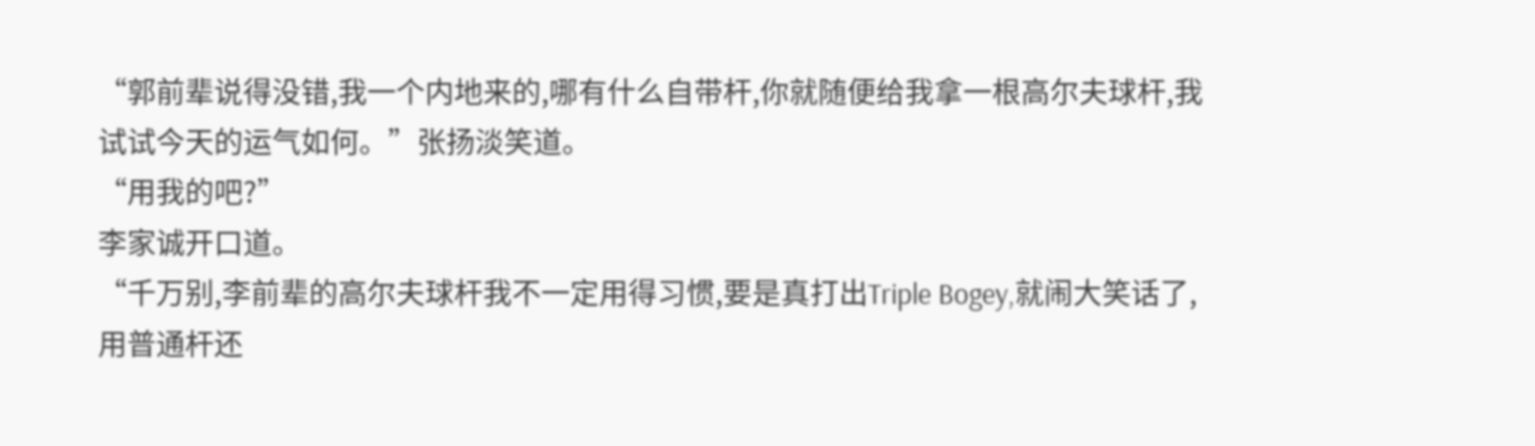“郭前辈说得没错,我一个内地来的,哪有什么自带杆,你就随便给我拿一根高尔夫球杆,我试试今天的运气如何。”张扬淡笑道。
“用我的吧?”
李家诚开口道。
“千万别,李前辈的高尔夫球杆我不一定用得习惯,要是真打出Triple Bogey,就闹大笑话了,用普通杆还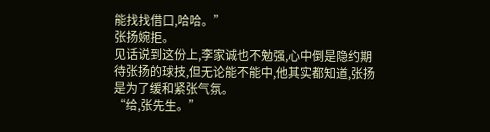能找找借口,哈哈。”
张扬婉拒。
见话说到这份上,李家诚也不勉强,心中倒是隐约期待张扬的球技,但无论能不能中,他其实都知道,张扬是为了缓和紧张气氛。
“给,张先生。”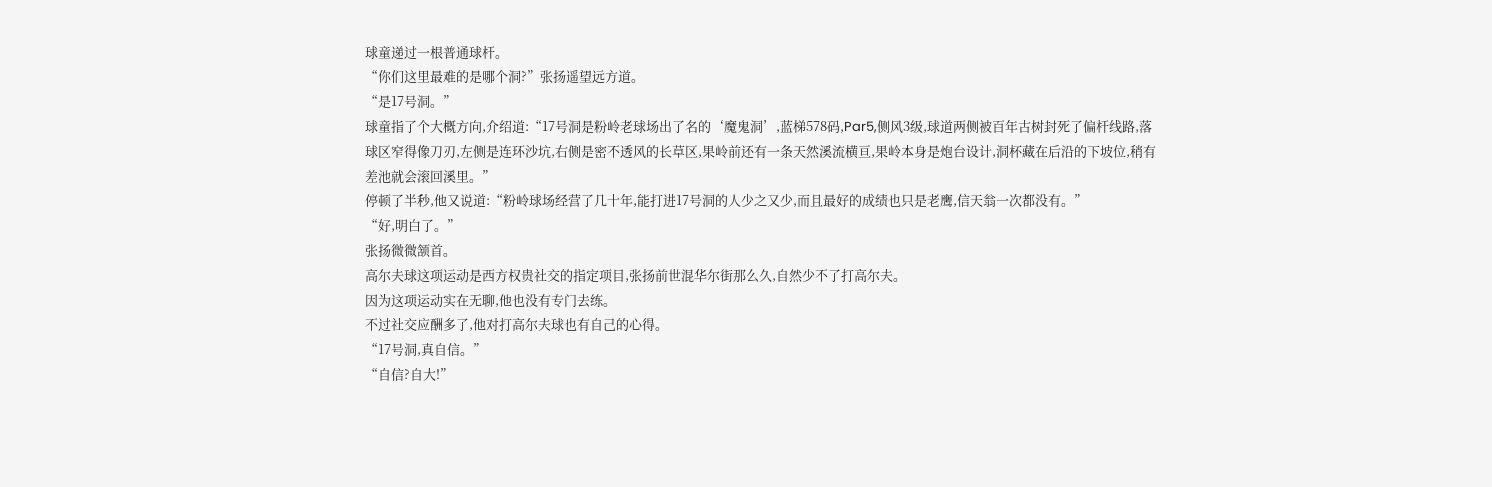球童递过一根普通球杆。
“你们这里最难的是哪个洞?”张扬遥望远方道。
“是17号洞。”
球童指了个大概方向,介绍道:“17号洞是粉岭老球场出了名的‘魔鬼洞’,蓝梯578码,Par5,侧风3级,球道两侧被百年古树封死了偏杆线路,落球区窄得像刀刃,左侧是连环沙坑,右侧是密不透风的长草区,果岭前还有一条天然溪流横亘,果岭本身是炮台设计,洞杯藏在后沿的下坡位,稍有差池就会滚回溪里。”
停顿了半秒,他又说道:“粉岭球场经营了几十年,能打进17号洞的人少之又少,而且最好的成绩也只是老鹰,信天翁一次都没有。”
“好,明白了。”
张扬微微颔首。
高尔夫球这项运动是西方权贵社交的指定项目,张扬前世混华尔街那么久,自然少不了打高尔夫。
因为这项运动实在无聊,他也没有专门去练。
不过社交应酬多了,他对打高尔夫球也有自己的心得。
“17号洞,真自信。”
“自信?自大!”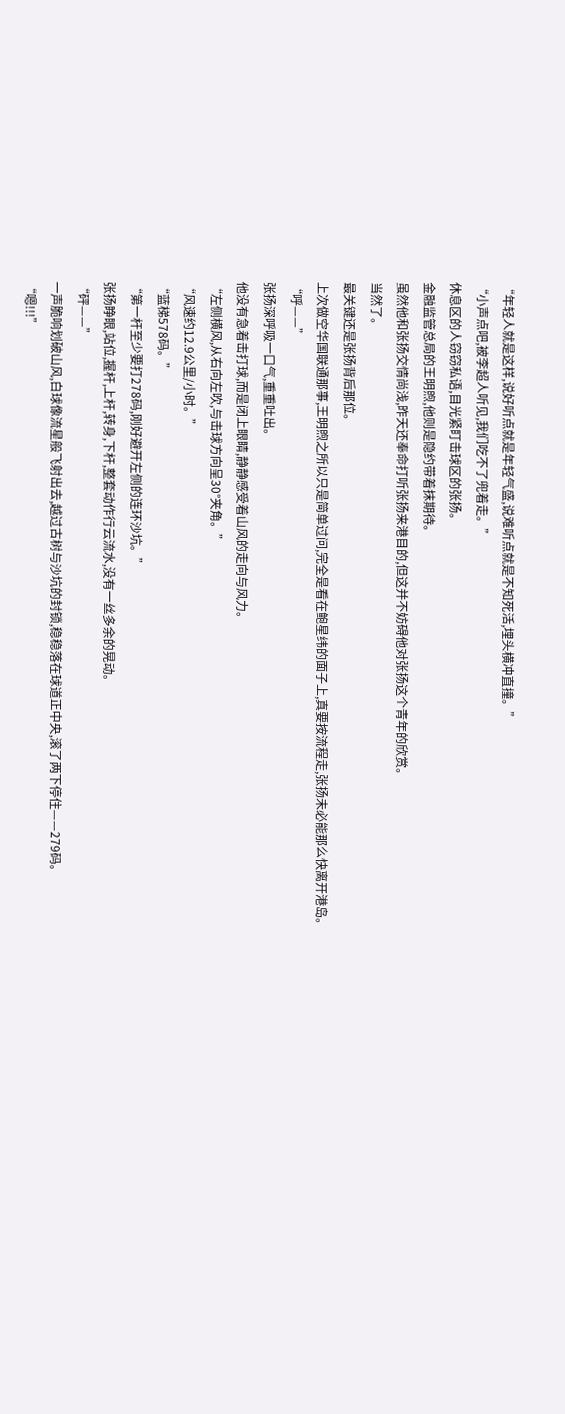“年轻人就是这样,说好听点就是年轻气盛,说难听点就是不知死活,埋头横冲直撞。”
“小声点吧,被李超人听见,我们吃不了兜着走。”
休息区的人窃窃私语,目光紧盯击球区的张扬。
金融监管总局的王明煦,他则是隐约带着抹期待。
虽然他和张扬交情尚浅,昨天还奉命打听张扬来港目的,但这并不妨碍他对张扬这个青年的欣赏。
当然了。
最关键还是张扬背后那位。
上次做空华国联通那事,王明煦之所以只是简单过问,完全是看在鲍星纬的面子上,真要按流程走,张扬未必能那么快离开港岛。
“呼——”
张扬深呼吸一口气,重重吐出。
他没有急着击打球,而是闭上眼睛,静静感受着山风的走向与风力。
“左侧横风,从右向左吹,与击球方向呈30°夹角。”
“风速约12.9公里/小时。”
“蓝梯578码。”
“第一杆至少要打278码,刚好避开左侧的连环沙坑。”
张扬睁眼,站位,握杆,上杆,转身,下杆,整套动作行云流水,没有一丝多余的晃动。
“砰——”
一声脆响划破山风,白球像流星般飞射出去,越过古树与沙坑的封锁,稳稳落在球道正中央,滚了两下停住——279码。
“嗯!!!”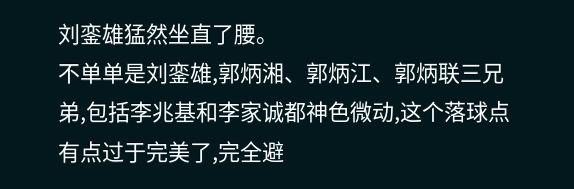刘銮雄猛然坐直了腰。
不单单是刘銮雄,郭炳湘、郭炳江、郭炳联三兄弟,包括李兆基和李家诚都神色微动,这个落球点有点过于完美了,完全避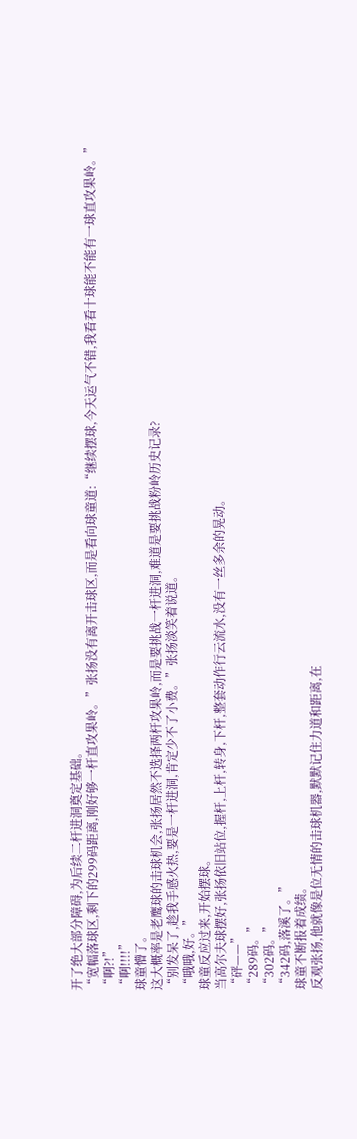开了绝大部分障碍,为后续二杆进洞奠定基础。
“宽幅落球区,剩下的299码距离,刚好够一杆直攻果岭。”张扬没有离开击球区,而是看向球童道:“继续摆球,今天运气不错,我看看十球能不能有一球直攻果岭。”
“啊?!”
“啊!!!!”
球童懵了。
这大概率是老鹰球的击球机会,张扬居然不选择两杆攻果岭,而是要挑战一杆进洞,难道是要挑战粉岭历史记录?
“别发呆了,趁我手感火热,要是一杆进洞,肯定少不了小费。”张扬淡笑着说道。
“哦哦,好。”
球童反应过来,开始摆球。
当高尔夫球摆好,张扬依旧站位,握杆,上杆,转身,下杆,整套动作行云流水,没有一丝多余的晃动。
“砰——”
“289码。”
“302码。”
“342码,落溪了。”
球童不断报着成绩。
反观张扬,他就像是位无情的击球机器,默默记住力道和距离,在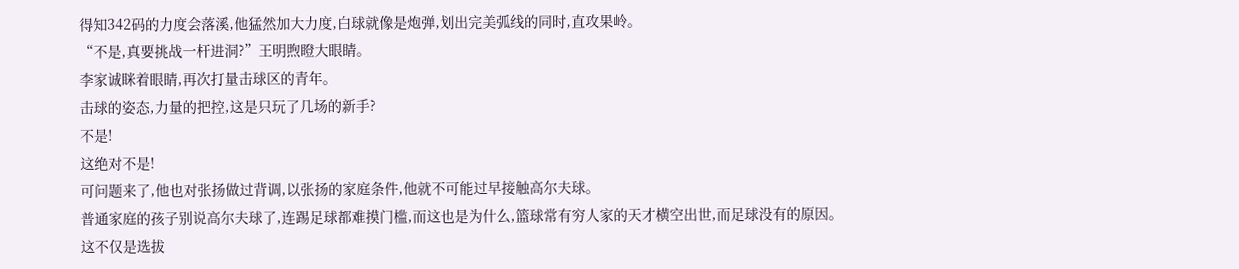得知342码的力度会落溪,他猛然加大力度,白球就像是炮弹,划出完美弧线的同时,直攻果岭。
“不是,真要挑战一杆进洞?”王明煦瞪大眼睛。
李家诚眯着眼睛,再次打量击球区的青年。
击球的姿态,力量的把控,这是只玩了几场的新手?
不是!
这绝对不是!
可问题来了,他也对张扬做过背调,以张扬的家庭条件,他就不可能过早接触高尔夫球。
普通家庭的孩子别说高尔夫球了,连踢足球都难摸门槛,而这也是为什么,篮球常有穷人家的天才横空出世,而足球没有的原因。
这不仅是选拔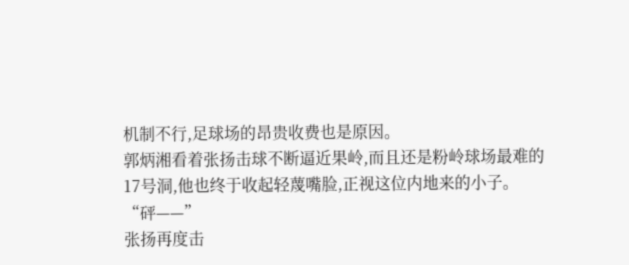机制不行,足球场的昂贵收费也是原因。
郭炳湘看着张扬击球不断逼近果岭,而且还是粉岭球场最难的17号洞,他也终于收起轻蔑嘴脸,正视这位内地来的小子。
“砰——”
张扬再度击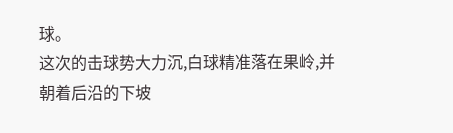球。
这次的击球势大力沉,白球精准落在果岭,并朝着后沿的下坡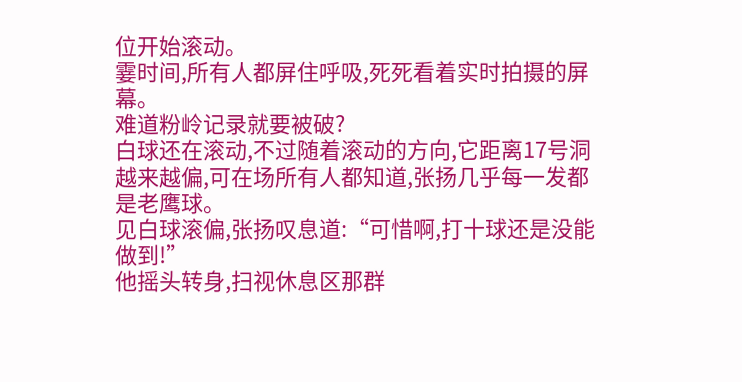位开始滚动。
霎时间,所有人都屏住呼吸,死死看着实时拍摄的屏幕。
难道粉岭记录就要被破?
白球还在滚动,不过随着滚动的方向,它距离17号洞越来越偏,可在场所有人都知道,张扬几乎每一发都是老鹰球。
见白球滚偏,张扬叹息道:“可惜啊,打十球还是没能做到!”
他摇头转身,扫视休息区那群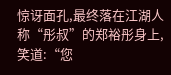惊讶面孔,最终落在江湖人称“彤叔”的郑裕彤身上,笑道:“您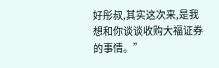好彤叔,其实这次来,是我想和你谈谈收购大福证券的事情。”